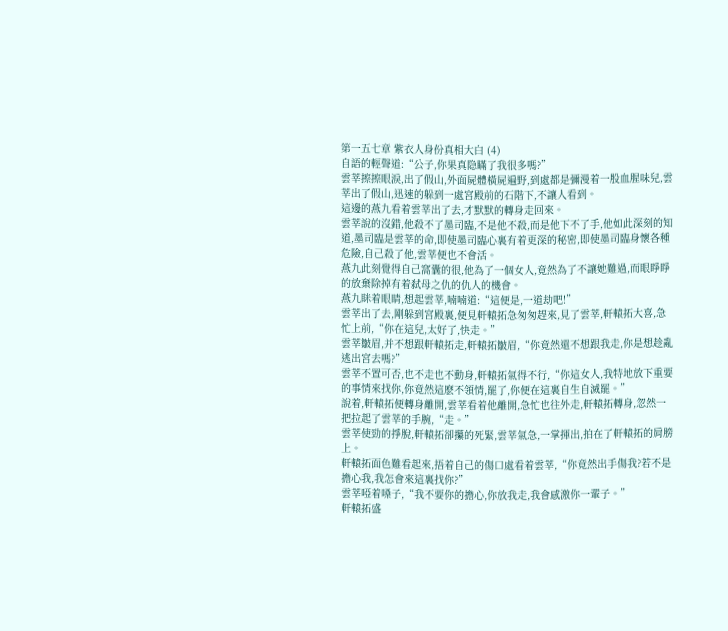第一五七章 紫衣人身份真相大白 (4)
自語的輕聲道:“公子,你果真隐瞞了我很多嗎?”
雲莘擦擦眼淚,出了假山,外面屍體橫屍遍野,到處都是彌漫着一股血腥味兒,雲莘出了假山,迅速的躲到一處宮殿前的石階下,不讓人看到。
這邊的燕九看着雲莘出了去,才默默的轉身走回來。
雲莘說的沒錯,他殺不了墨司臨,不是他不殺,而是他下不了手,他如此深刻的知道,墨司臨是雲莘的命,即使墨司臨心裏有着更深的秘密,即使墨司臨身懷各種危險,自己殺了他,雲莘便也不會活。
燕九此刻覺得自己窩囊的很,他為了一個女人,竟然為了不讓她難過,而眼睜睜的放棄除掉有着弑母之仇的仇人的機會。
燕九眯着眼睛,想起雲莘,喃喃道:“這便是,一道劫吧!”
雲莘出了去,剛躲到宮殿裏,便見軒轅拓急匆匆趕來,見了雲莘,軒轅拓大喜,急忙上前,“你在這兒,太好了,快走。”
雲莘皺眉,并不想跟軒轅拓走,軒轅拓皺眉,“你竟然還不想跟我走,你是想趁亂逃出宮去嗎?”
雲莘不置可否,也不走也不動身,軒轅拓氣得不行,“你這女人,我特地放下重要的事情來找你,你竟然這麽不領情,罷了,你便在這裏自生自滅罷。”
說着,軒轅拓便轉身離開,雲莘看着他離開,急忙也往外走,軒轅拓轉身,忽然一把拉起了雲莘的手腕,“走。”
雲莘使勁的掙脫,軒轅拓卻攥的死緊,雲莘氣急,一掌揮出,拍在了軒轅拓的肩膀上。
軒轅拓面色難看起來,捂着自己的傷口處看着雲莘,“你竟然出手傷我?若不是擔心我,我怎會來這裏找你?”
雲莘啞着嗓子,“我不要你的擔心,你放我走,我會感激你一輩子。”
軒轅拓盛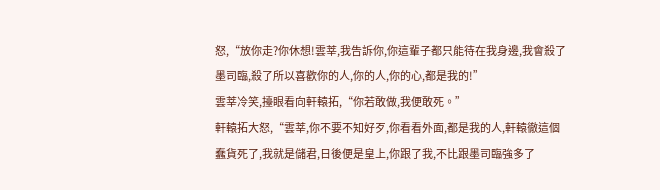怒,“放你走?你休想!雲莘,我告訴你,你這輩子都只能待在我身邊,我會殺了墨司臨,殺了所以喜歡你的人,你的人,你的心,都是我的!”
雲莘冷笑,擡眼看向軒轅拓,“你若敢做,我便敢死。”
軒轅拓大怒,“雲莘,你不要不知好歹,你看看外面,都是我的人,軒轅徹這個蠢貨死了,我就是儲君,日後便是皇上,你跟了我,不比跟墨司臨強多了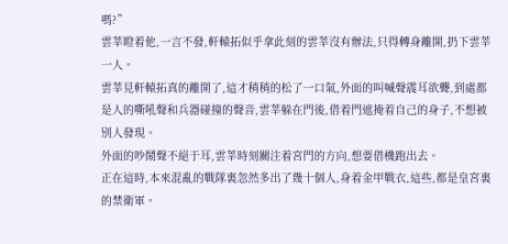嗎?”
雲莘瞪着他,一言不發,軒轅拓似乎拿此刻的雲莘沒有辦法,只得轉身離開,扔下雲莘一人。
雲莘見軒轅拓真的離開了,這才稍稍的松了一口氣,外面的叫喊聲震耳欲聾,到處都是人的嘶吼聲和兵器碰撞的聲音,雲莘躲在門後,借着門遮掩着自己的身子,不想被別人發現。
外面的吵鬧聲不絕于耳,雲莘時刻關注着宮門的方向,想要借機跑出去。
正在這時,本來混亂的戰隊裏忽然多出了幾十個人,身着金甲戰衣,這些,都是皇宮裏的禁衛軍。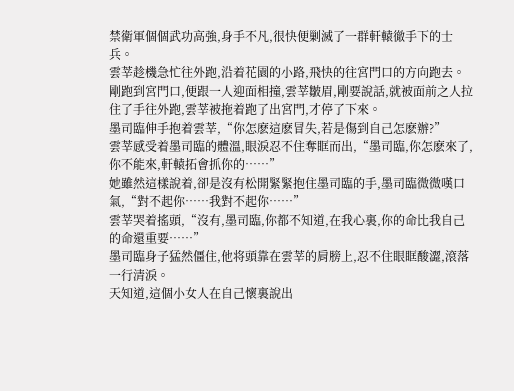禁衛軍個個武功高強,身手不凡,很快便剿滅了一群軒轅徹手下的士兵。
雲莘趁機急忙往外跑,沿着花園的小路,飛快的往宮門口的方向跑去。
剛跑到宮門口,便跟一人迎面相撞,雲莘皺眉,剛要說話,就被面前之人拉住了手往外跑,雲莘被拖着跑了出宮門,才停了下來。
墨司臨伸手抱着雲莘,“你怎麽這麽冒失,若是傷到自己怎麽辦?”
雲莘感受着墨司臨的體溫,眼淚忍不住奪眶而出,“墨司臨,你怎麽來了,你不能來,軒轅拓會抓你的……”
她雖然這樣說着,卻是沒有松開緊緊抱住墨司臨的手,墨司臨微微嘆口氣,“對不起你……我對不起你……”
雲莘哭着搖頭,“沒有,墨司臨,你都不知道,在我心裏,你的命比我自己的命還重要……”
墨司臨身子猛然僵住,他将頭靠在雲莘的肩膀上,忍不住眼眶酸澀,滾落一行清淚。
天知道,這個小女人在自己懷裏說出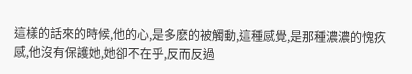這樣的話來的時候,他的心,是多麽的被觸動,這種感覺,是那種濃濃的愧疚感,他沒有保護她,她卻不在乎,反而反過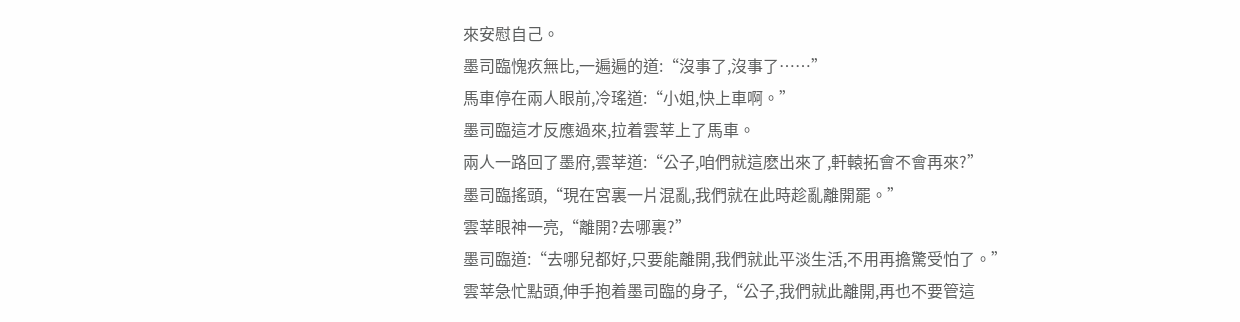來安慰自己。
墨司臨愧疚無比,一遍遍的道:“沒事了,沒事了……”
馬車停在兩人眼前,冷瑤道:“小姐,快上車啊。”
墨司臨這才反應過來,拉着雲莘上了馬車。
兩人一路回了墨府,雲莘道:“公子,咱們就這麽出來了,軒轅拓會不會再來?”
墨司臨搖頭,“現在宮裏一片混亂,我們就在此時趁亂離開罷。”
雲莘眼神一亮,“離開?去哪裏?”
墨司臨道:“去哪兒都好,只要能離開,我們就此平淡生活,不用再擔驚受怕了。”
雲莘急忙點頭,伸手抱着墨司臨的身子,“公子,我們就此離開,再也不要管這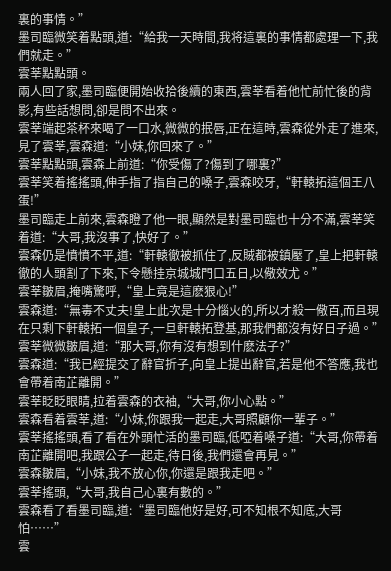裏的事情。”
墨司臨微笑着點頭,道:“給我一天時間,我将這裏的事情都處理一下,我們就走。”
雲莘點點頭。
兩人回了家,墨司臨便開始收拾後續的東西,雲莘看着他忙前忙後的背影,有些話想問,卻是問不出來。
雲莘端起茶杯來喝了一口水,微微的抿唇,正在這時,雲森從外走了進來,見了雲莘,雲森道:“小妹,你回來了。”
雲莘點點頭,雲森上前道:“你受傷了?傷到了哪裏?”
雲莘笑着搖搖頭,伸手指了指自己的嗓子,雲森咬牙,“軒轅拓這個王八蛋!”
墨司臨走上前來,雲森瞪了他一眼,顯然是對墨司臨也十分不滿,雲莘笑着道:“大哥,我沒事了,快好了。”
雲森仍是憤憤不平,道:“軒轅徹被抓住了,反賊都被鎮壓了,皇上把軒轅徹的人頭割了下來,下令懸挂京城城門口五日,以儆效尤。”
雲莘皺眉,掩嘴驚呼,“皇上竟是這麽狠心!”
雲森道:“無毒不丈夫!皇上此次是十分惱火的,所以才殺一儆百,而且現在只剩下軒轅拓一個皇子,一旦軒轅拓登基,那我們都沒有好日子過。”
雲莘微微皺眉,道:“那大哥,你有沒有想到什麽法子?”
雲森道:“我已經提交了辭官折子,向皇上提出辭官,若是他不答應,我也會帶着南芷離開。”
雲莘眨眨眼睛,拉着雲森的衣袖,“大哥,你小心點。”
雲森看着雲莘,道:“小妹,你跟我一起走,大哥照顧你一輩子。”
雲莘搖搖頭,看了看在外頭忙活的墨司臨,低啞着嗓子道:“大哥,你帶着南芷離開吧,我跟公子一起走,待日後,我們還會再見。”
雲森皺眉,“小妹,我不放心你,你還是跟我走吧。”
雲莘搖頭,“大哥,我自己心裏有數的。”
雲森看了看墨司臨,道:“墨司臨他好是好,可不知根不知底,大哥怕……”
雲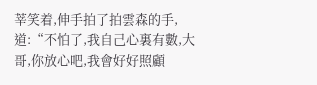莘笑着,伸手拍了拍雲森的手,道:“不怕了,我自己心裏有數,大哥,你放心吧,我會好好照顧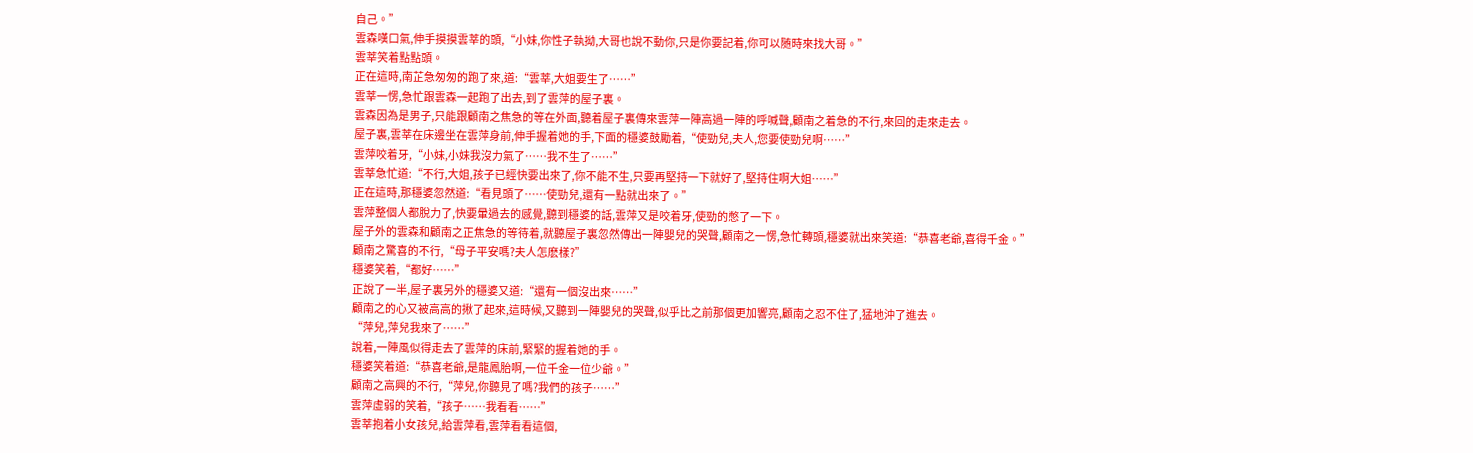自己。”
雲森嘆口氣,伸手摸摸雲莘的頭,“小妹,你性子執拗,大哥也說不動你,只是你要記着,你可以随時來找大哥。”
雲莘笑着點點頭。
正在這時,南芷急匆匆的跑了來,道:“雲莘,大姐要生了……”
雲莘一愣,急忙跟雲森一起跑了出去,到了雲萍的屋子裏。
雲森因為是男子,只能跟顧南之焦急的等在外面,聽着屋子裏傳來雲萍一陣高過一陣的呼喊聲,顧南之着急的不行,來回的走來走去。
屋子裏,雲莘在床邊坐在雲萍身前,伸手握着她的手,下面的穩婆鼓勵着,“使勁兒,夫人,您要使勁兒啊……”
雲萍咬着牙,“小妹,小妹我沒力氣了……我不生了……”
雲莘急忙道:“不行,大姐,孩子已經快要出來了,你不能不生,只要再堅持一下就好了,堅持住啊大姐……”
正在這時,那穩婆忽然道:“看見頭了……使勁兒,還有一點就出來了。”
雲萍整個人都脫力了,快要暈過去的感覺,聽到穩婆的話,雲萍又是咬着牙,使勁的憋了一下。
屋子外的雲森和顧南之正焦急的等待着,就聽屋子裏忽然傳出一陣嬰兒的哭聲,顧南之一愣,急忙轉頭,穩婆就出來笑道:“恭喜老爺,喜得千金。”
顧南之驚喜的不行,“母子平安嗎?夫人怎麽樣?”
穩婆笑着,“都好……”
正說了一半,屋子裏另外的穩婆又道:“還有一個沒出來……”
顧南之的心又被高高的揪了起來,這時候,又聽到一陣嬰兒的哭聲,似乎比之前那個更加響亮,顧南之忍不住了,猛地沖了進去。
“萍兒,萍兒我來了……”
說着,一陣風似得走去了雲萍的床前,緊緊的握着她的手。
穩婆笑着道:“恭喜老爺,是龍鳳胎啊,一位千金一位少爺。”
顧南之高興的不行,“萍兒,你聽見了嗎?我們的孩子……”
雲萍虛弱的笑着,“孩子……我看看……”
雲莘抱着小女孩兒,給雲萍看,雲萍看看這個,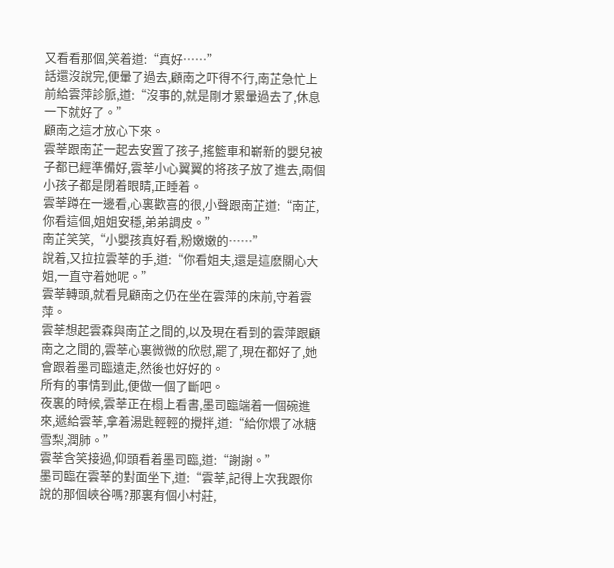又看看那個,笑着道:“真好……”
話還沒說完,便暈了過去,顧南之吓得不行,南芷急忙上前給雲萍診脈,道:“沒事的,就是剛才累暈過去了,休息一下就好了。”
顧南之這才放心下來。
雲莘跟南芷一起去安置了孩子,搖籃車和嶄新的嬰兒被子都已經準備好,雲莘小心翼翼的将孩子放了進去,兩個小孩子都是閉着眼睛,正睡着。
雲莘蹲在一邊看,心裏歡喜的很,小聲跟南芷道:“南芷,你看這個,姐姐安穩,弟弟調皮。”
南芷笑笑,“小嬰孩真好看,粉嫩嫩的……”
說着,又拉拉雲莘的手,道:“你看姐夫,還是這麽關心大姐,一直守着她呢。”
雲莘轉頭,就看見顧南之仍在坐在雲萍的床前,守着雲萍。
雲莘想起雲森與南芷之間的,以及現在看到的雲萍跟顧南之之間的,雲莘心裏微微的欣慰,罷了,現在都好了,她會跟着墨司臨遠走,然後也好好的。
所有的事情到此,便做一個了斷吧。
夜裏的時候,雲莘正在榻上看書,墨司臨端着一個碗進來,遞給雲莘,拿着湯匙輕輕的攪拌,道:“給你煨了冰糖雪梨,潤肺。”
雲莘含笑接過,仰頭看着墨司臨,道:“謝謝。”
墨司臨在雲莘的對面坐下,道:“雲莘,記得上次我跟你說的那個峽谷嗎?那裏有個小村莊,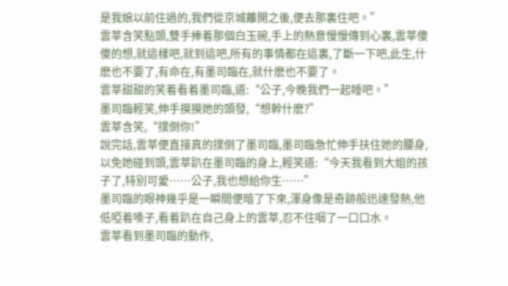是我娘以前住過的,我們從京城離開之後,便去那裏住吧。”
雲莘含笑點頭,雙手捧着那個白玉碗,手上的熱意慢慢傳到心裏,雲莘傻傻的想,就這樣吧,就到這吧,所有的事情都在這裏,了斷一下吧,此生,什麽也不要了,有命在,有墨司臨在,就什麽也不要了。
雲莘甜甜的笑着看着墨司臨,道:“公子,今晚我們一起睡吧。”
墨司臨輕笑,伸手摸摸她的頭發,“想幹什麽?”
雲莘含笑,“撲倒你!”
說完話,雲莘便直接真的撲倒了墨司臨,墨司臨急忙伸手扶住她的腰身,以免她碰到頭,雲莘趴在墨司臨的身上,輕笑道:“今天我看到大姐的孩子了,特別可愛……公子,我也想給你生……”
墨司臨的眼神幾乎是一瞬間便暗了下來,渾身像是奇跡般迅速發熱,他低啞着嗓子,看着趴在自己身上的雲莘,忍不住咽了一口口水。
雲莘看到墨司臨的動作,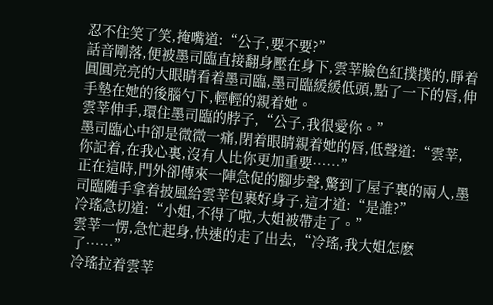忍不住笑了笑,掩嘴道:“公子,要不要?”
話音剛落,便被墨司臨直接翻身壓在身下,雲莘臉色紅撲撲的,睜着圓圓亮亮的大眼睛看着墨司臨,墨司臨緩緩低頭,點了一下的唇,伸手墊在她的後腦勺下,輕輕的親着她。
雲莘伸手,環住墨司臨的脖子,“公子,我很愛你。”
墨司臨心中卻是微微一痛,閉着眼睛親着她的唇,低聲道:“雲莘,你記着,在我心裏,沒有人比你更加重要……”
正在這時,門外卻傳來一陣急促的腳步聲,驚到了屋子裏的兩人,墨司臨随手拿着披風給雲莘包裹好身子,這才道:“是誰?”
冷瑤急切道:“小姐,不得了啦,大姐被帶走了。”
雲莘一愣,急忙起身,快速的走了出去,“冷瑤,我大姐怎麽了……”
冷瑤拉着雲莘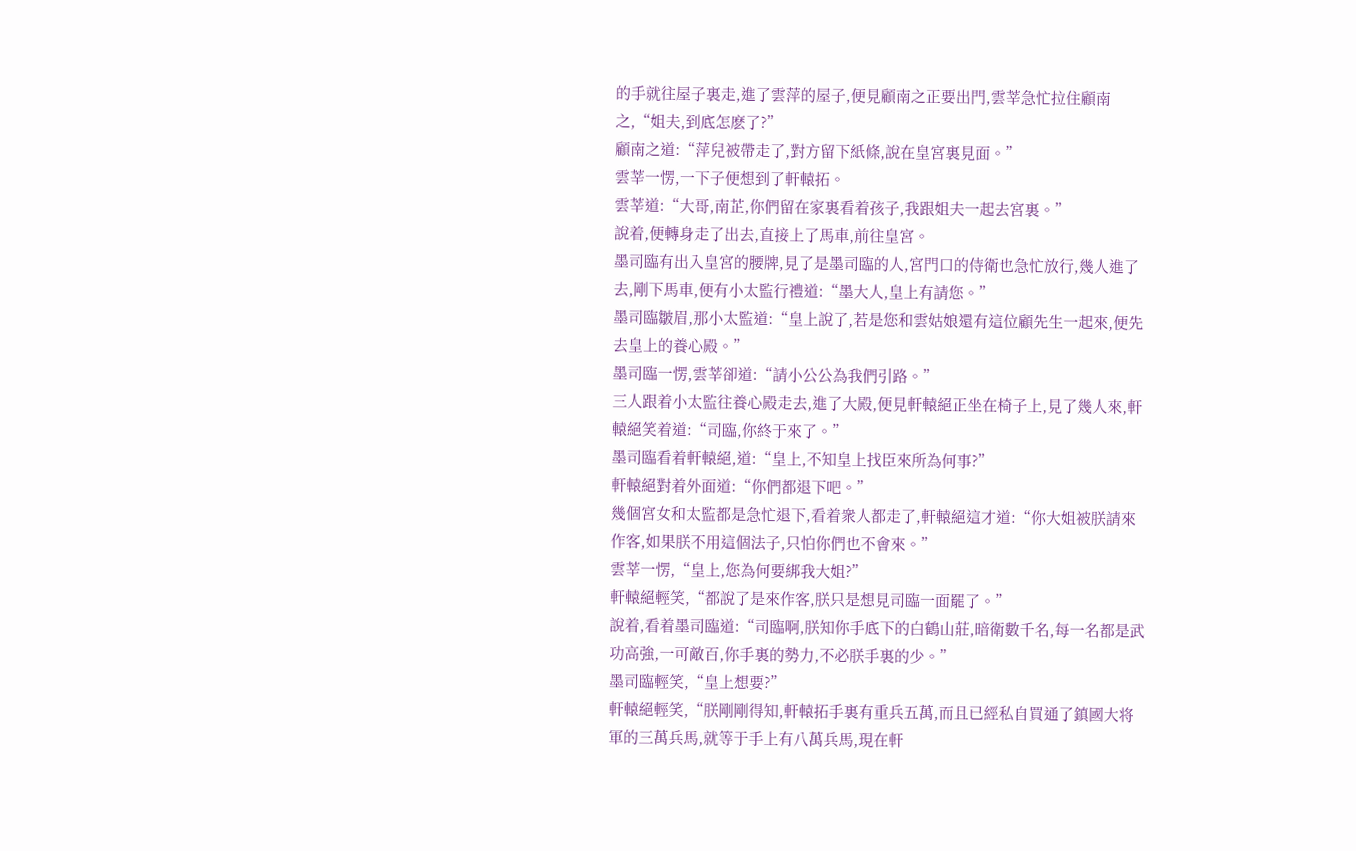的手就往屋子裏走,進了雲萍的屋子,便見顧南之正要出門,雲莘急忙拉住顧南之,“姐夫,到底怎麽了?”
顧南之道:“萍兒被帶走了,對方留下紙條,說在皇宮裏見面。”
雲莘一愣,一下子便想到了軒轅拓。
雲莘道:“大哥,南芷,你們留在家裏看着孩子,我跟姐夫一起去宮裏。”
說着,便轉身走了出去,直接上了馬車,前往皇宮。
墨司臨有出入皇宮的腰牌,見了是墨司臨的人,宮門口的侍衛也急忙放行,幾人進了去,剛下馬車,便有小太監行禮道:“墨大人,皇上有請您。”
墨司臨皺眉,那小太監道:“皇上說了,若是您和雲姑娘還有這位顧先生一起來,便先去皇上的養心殿。”
墨司臨一愣,雲莘卻道:“請小公公為我們引路。”
三人跟着小太監往養心殿走去,進了大殿,便見軒轅絕正坐在椅子上,見了幾人來,軒轅絕笑着道:“司臨,你終于來了。”
墨司臨看着軒轅絕,道:“皇上,不知皇上找臣來所為何事?”
軒轅絕對着外面道:“你們都退下吧。”
幾個宮女和太監都是急忙退下,看着衆人都走了,軒轅絕這才道:“你大姐被朕請來作客,如果朕不用這個法子,只怕你們也不會來。”
雲莘一愣,“皇上,您為何要綁我大姐?”
軒轅絕輕笑,“都說了是來作客,朕只是想見司臨一面罷了。”
說着,看着墨司臨道:“司臨啊,朕知你手底下的白鶴山莊,暗衛數千名,每一名都是武功高強,一可敵百,你手裏的勢力,不必朕手裏的少。”
墨司臨輕笑,“皇上想要?”
軒轅絕輕笑,“朕剛剛得知,軒轅拓手裏有重兵五萬,而且已經私自買通了鎮國大将軍的三萬兵馬,就等于手上有八萬兵馬,現在軒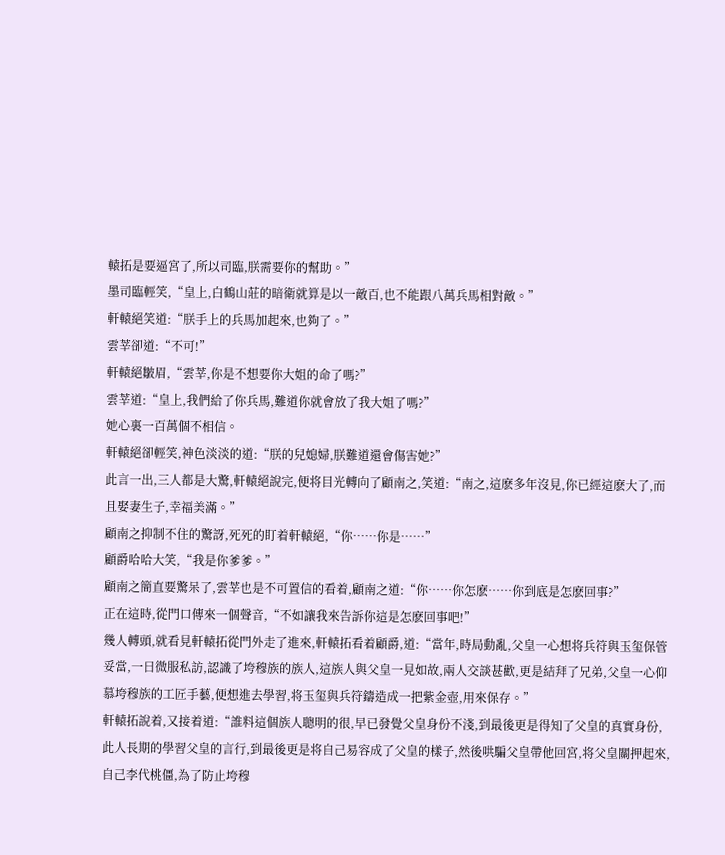轅拓是要逼宮了,所以司臨,朕需要你的幫助。”
墨司臨輕笑,“皇上,白鶴山莊的暗衛就算是以一敵百,也不能跟八萬兵馬相對敵。”
軒轅絕笑道:“朕手上的兵馬加起來,也夠了。”
雲莘卻道:“不可!”
軒轅絕皺眉,“雲莘,你是不想要你大姐的命了嗎?”
雲莘道:“皇上,我們給了你兵馬,難道你就會放了我大姐了嗎?”
她心裏一百萬個不相信。
軒轅絕卻輕笑,神色淡淡的道:“朕的兒媳婦,朕難道還會傷害她?”
此言一出,三人都是大驚,軒轅絕說完,便将目光轉向了顧南之,笑道:“南之,這麽多年沒見,你已經這麽大了,而且娶妻生子,幸福美滿。”
顧南之抑制不住的驚訝,死死的盯着軒轅絕,“你……你是……”
顧爵哈哈大笑,“我是你爹爹。”
顧南之簡直要驚呆了,雲莘也是不可置信的看着,顧南之道:“你……你怎麽……你到底是怎麽回事?”
正在這時,從門口傳來一個聲音,“不如讓我來告訴你這是怎麽回事吧!”
幾人轉頭,就看見軒轅拓從門外走了進來,軒轅拓看着顧爵,道:“當年,時局動亂,父皇一心想将兵符與玉玺保管妥當,一日微服私訪,認識了垮穆族的族人,這族人與父皇一見如故,兩人交談甚歡,更是結拜了兄弟,父皇一心仰慕垮穆族的工匠手藝,便想進去學習,将玉玺與兵符鑄造成一把紫金壺,用來保存。”
軒轅拓說着,又接着道:“誰料這個族人聰明的很,早已發覺父皇身份不淺,到最後更是得知了父皇的真實身份,此人長期的學習父皇的言行,到最後更是将自己易容成了父皇的樣子,然後哄騙父皇帶他回宮,将父皇關押起來,自己李代桃僵,為了防止垮穆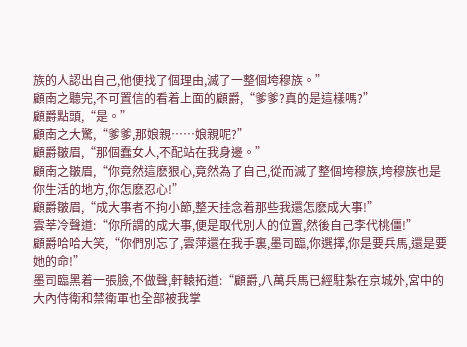族的人認出自己,他便找了個理由,滅了一整個垮穆族。”
顧南之聽完,不可置信的看着上面的顧爵,“爹爹?真的是這樣嗎?”
顧爵點頭,“是。”
顧南之大驚,“爹爹,那娘親……娘親呢?”
顧爵皺眉,“那個蠢女人,不配站在我身邊。”
顧南之皺眉,“你竟然這麽狠心,竟然為了自己,從而滅了整個垮穆族,垮穆族也是你生活的地方,你怎麽忍心!”
顧爵皺眉,“成大事者不拘小節,整天挂念着那些我還怎麽成大事!”
雲莘冷聲道:“你所謂的成大事,便是取代別人的位置,然後自己李代桃僵!”
顧爵哈哈大笑,“你們別忘了,雲萍還在我手裏,墨司臨,你選擇,你是要兵馬,還是要她的命!”
墨司臨黑着一張臉,不做聲,軒轅拓道:“顧爵,八萬兵馬已經駐紮在京城外,宮中的大內侍衛和禁衛軍也全部被我掌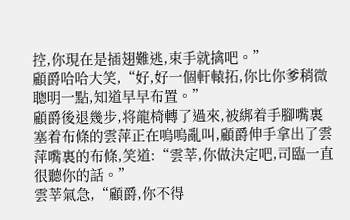控,你現在是插翅難逃,束手就擒吧。”
顧爵哈哈大笑,“好,好一個軒轅拓,你比你爹稍微聰明一點,知道早早布置。”
顧爵後退幾步,将龍椅轉了過來,被綁着手腳嘴裏塞着布條的雲萍正在嗚嗚亂叫,顧爵伸手拿出了雲萍嘴裏的布條,笑道:“雲莘,你做決定吧,司臨一直很聽你的話。”
雲莘氣急,“顧爵,你不得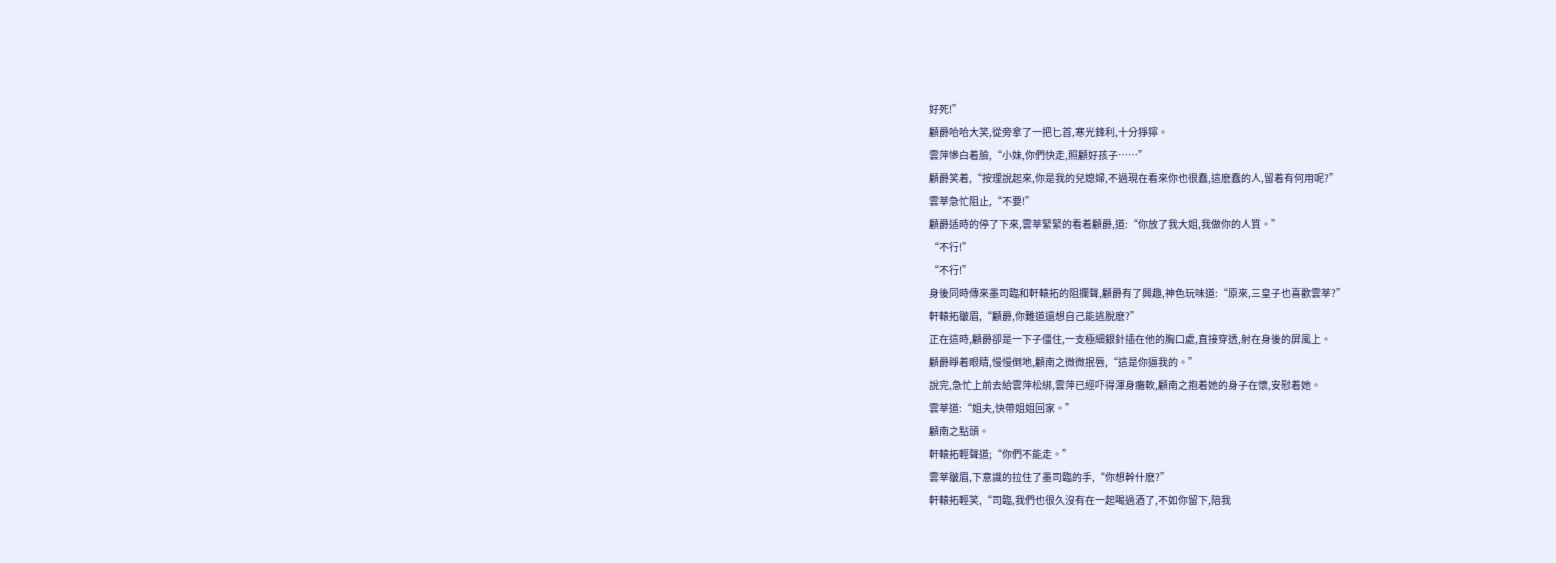好死!”
顧爵哈哈大笑,從旁拿了一把匕首,寒光鋒利,十分猙獰。
雲萍慘白着臉,“小妹,你們快走,照顧好孩子……”
顧爵笑着,“按理說起來,你是我的兒媳婦,不過現在看來你也很蠢,這麽蠢的人,留着有何用呢?”
雲莘急忙阻止,“不要!”
顧爵适時的停了下來,雲莘緊緊的看着顧爵,道:“你放了我大姐,我做你的人質。”
“不行!”
“不行!”
身後同時傳來墨司臨和軒轅拓的阻攔聲,顧爵有了興趣,神色玩味道:“原來,三皇子也喜歡雲莘?”
軒轅拓皺眉,“顧爵,你難道還想自己能逃脫麽?”
正在這時,顧爵卻是一下子僵住,一支極細銀針插在他的胸口處,直接穿透,射在身後的屏風上。
顧爵睜着眼睛,慢慢倒地,顧南之微微抿唇,“這是你逼我的。”
說完,急忙上前去給雲萍松綁,雲萍已經吓得渾身癱軟,顧南之抱着她的身子在懷,安慰着她。
雲莘道:“姐夫,快帶姐姐回家。”
顧南之點頭。
軒轅拓輕聲道;“你們不能走。”
雲莘皺眉,下意識的拉住了墨司臨的手,“你想幹什麽?”
軒轅拓輕笑,“司臨,我們也很久沒有在一起喝過酒了,不如你留下,陪我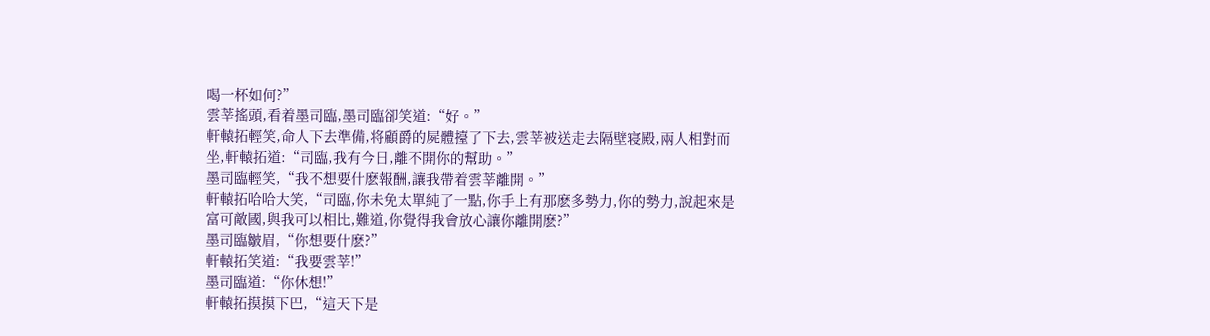喝一杯如何?”
雲莘搖頭,看着墨司臨,墨司臨卻笑道:“好。”
軒轅拓輕笑,命人下去準備,将顧爵的屍體擡了下去,雲莘被送走去隔壁寝殿,兩人相對而坐,軒轅拓道:“司臨,我有今日,離不開你的幫助。”
墨司臨輕笑,“我不想要什麽報酬,讓我帶着雲莘離開。”
軒轅拓哈哈大笑,“司臨,你未免太單純了一點,你手上有那麽多勢力,你的勢力,說起來是富可敵國,與我可以相比,難道,你覺得我會放心讓你離開麽?”
墨司臨皺眉,“你想要什麽?”
軒轅拓笑道:“我要雲莘!”
墨司臨道:“你休想!”
軒轅拓摸摸下巴,“這天下是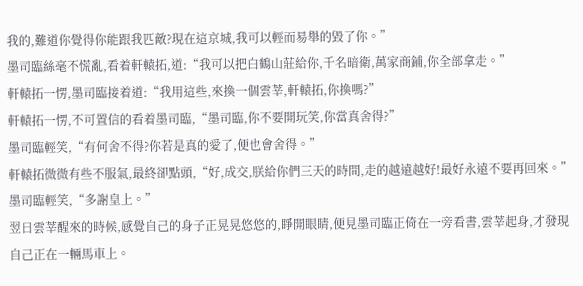我的,難道你覺得你能跟我匹敵?現在這京城,我可以輕而易舉的毀了你。”
墨司臨絲毫不慌亂,看着軒轅拓,道:“我可以把白鶴山莊給你,千名暗衛,萬家商鋪,你全部拿走。”
軒轅拓一愣,墨司臨接着道:“我用這些,來換一個雲莘,軒轅拓,你換嗎?”
軒轅拓一愣,不可置信的看着墨司臨,“墨司臨,你不要開玩笑,你當真舍得?”
墨司臨輕笑,“有何舍不得?你若是真的愛了,便也會舍得。”
軒轅拓微微有些不服氣,最終卻點頭,“好,成交,朕給你們三天的時間,走的越遠越好!最好永遠不要再回來。”
墨司臨輕笑,“多謝皇上。”
翌日雲莘醒來的時候,感覺自己的身子正晃晃悠悠的,睜開眼睛,便見墨司臨正倚在一旁看書,雲莘起身,才發現自己正在一輛馬車上。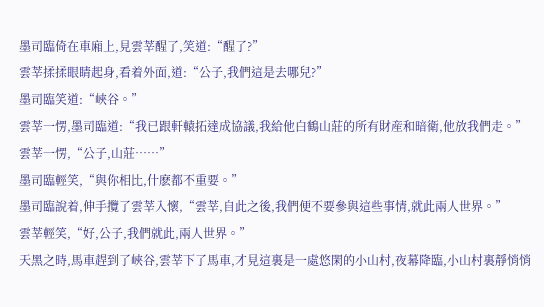墨司臨倚在車廂上,見雲莘醒了,笑道:“醒了?”
雲莘揉揉眼睛起身,看着外面,道:“公子,我們這是去哪兒?”
墨司臨笑道:“峽谷。”
雲莘一愣,墨司臨道:“我已跟軒轅拓達成協議,我給他白鶴山莊的所有財産和暗衛,他放我們走。”
雲莘一愣,“公子,山莊……”
墨司臨輕笑,“與你相比,什麽都不重要。”
墨司臨說着,伸手攬了雲莘入懷,“雲莘,自此之後,我們便不要參與這些事情,就此兩人世界。”
雲莘輕笑,“好,公子,我們就此,兩人世界。”
天黑之時,馬車趕到了峽谷,雲莘下了馬車,才見這裏是一處悠閑的小山村,夜幕降臨,小山村裏靜悄悄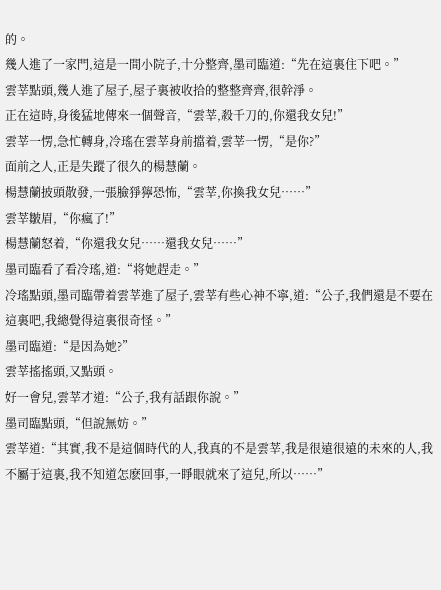的。
幾人進了一家門,這是一間小院子,十分整齊,墨司臨道:“先在這裏住下吧。”
雲莘點頭,幾人進了屋子,屋子裏被收拾的整整齊齊,很幹淨。
正在這時,身後猛地傳來一個聲音,“雲莘,殺千刀的,你還我女兒!”
雲莘一愣,急忙轉身,冷瑤在雲莘身前擋着,雲莘一愣,“是你?”
面前之人,正是失蹤了很久的楊慧蘭。
楊慧蘭披頭散發,一張臉猙獰恐怖,“雲莘,你換我女兒……”
雲莘皺眉,“你瘋了!”
楊慧蘭怒着,“你還我女兒……還我女兒……”
墨司臨看了看冷瑤,道:“将她趕走。”
冷瑤點頭,墨司臨帶着雲莘進了屋子,雲莘有些心神不寧,道:“公子,我們還是不要在這裏吧,我總覺得這裏很奇怪。”
墨司臨道:“是因為她?”
雲莘搖搖頭,又點頭。
好一會兒,雲莘才道:“公子,我有話跟你說。”
墨司臨點頭,“但說無妨。”
雲莘道:“其實,我不是這個時代的人,我真的不是雲莘,我是很遠很遠的未來的人,我不屬于這裏,我不知道怎麽回事,一睜眼就來了這兒,所以……”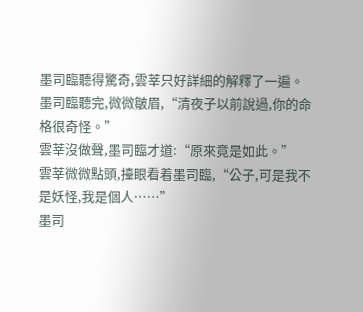墨司臨聽得驚奇,雲莘只好詳細的解釋了一遍。
墨司臨聽完,微微皺眉,“清夜子以前說過,你的命格很奇怪。”
雲莘沒做聲,墨司臨才道:“原來竟是如此。”
雲莘微微點頭,擡眼看着墨司臨,“公子,可是我不是妖怪,我是個人……”
墨司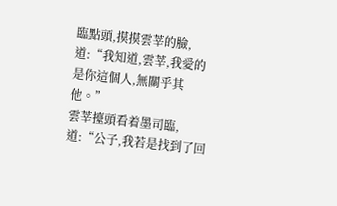臨點頭,摸摸雲莘的臉,道:“我知道,雲莘,我愛的是你這個人,無關乎其他。”
雲莘擡頭看着墨司臨,道:“公子,我若是找到了回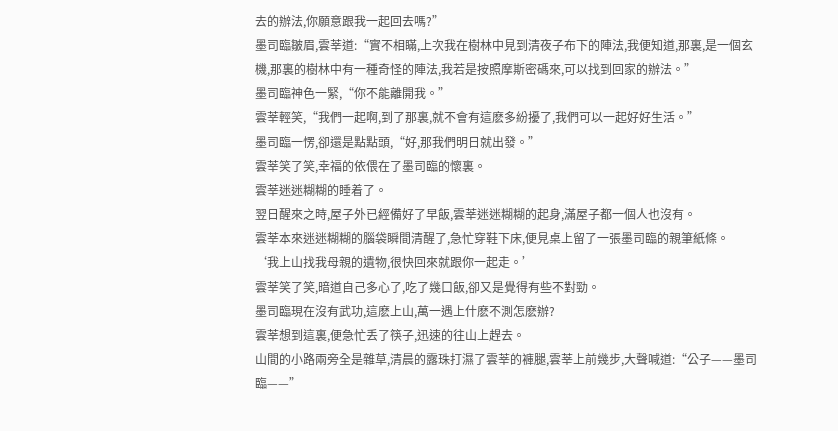去的辦法,你願意跟我一起回去嗎?”
墨司臨皺眉,雲莘道:“實不相瞞,上次我在樹林中見到清夜子布下的陣法,我便知道,那裏,是一個玄機,那裏的樹林中有一種奇怪的陣法,我若是按照摩斯密碼來,可以找到回家的辦法。”
墨司臨神色一緊,“你不能離開我。”
雲莘輕笑,“我們一起啊,到了那裏,就不會有這麽多紛擾了,我們可以一起好好生活。”
墨司臨一愣,卻還是點點頭,“好,那我們明日就出發。”
雲莘笑了笑,幸福的依偎在了墨司臨的懷裏。
雲莘迷迷糊糊的睡着了。
翌日醒來之時,屋子外已經備好了早飯,雲莘迷迷糊糊的起身,滿屋子都一個人也沒有。
雲莘本來迷迷糊糊的腦袋瞬間清醒了,急忙穿鞋下床,便見桌上留了一張墨司臨的親筆紙條。
‘我上山找我母親的遺物,很快回來就跟你一起走。’
雲莘笑了笑,暗道自己多心了,吃了幾口飯,卻又是覺得有些不對勁。
墨司臨現在沒有武功,這麽上山,萬一遇上什麽不測怎麽辦?
雲莘想到這裏,便急忙丢了筷子,迅速的往山上趕去。
山間的小路兩旁全是雜草,清晨的露珠打濕了雲莘的褲腿,雲莘上前幾步,大聲喊道:“公子——墨司臨——”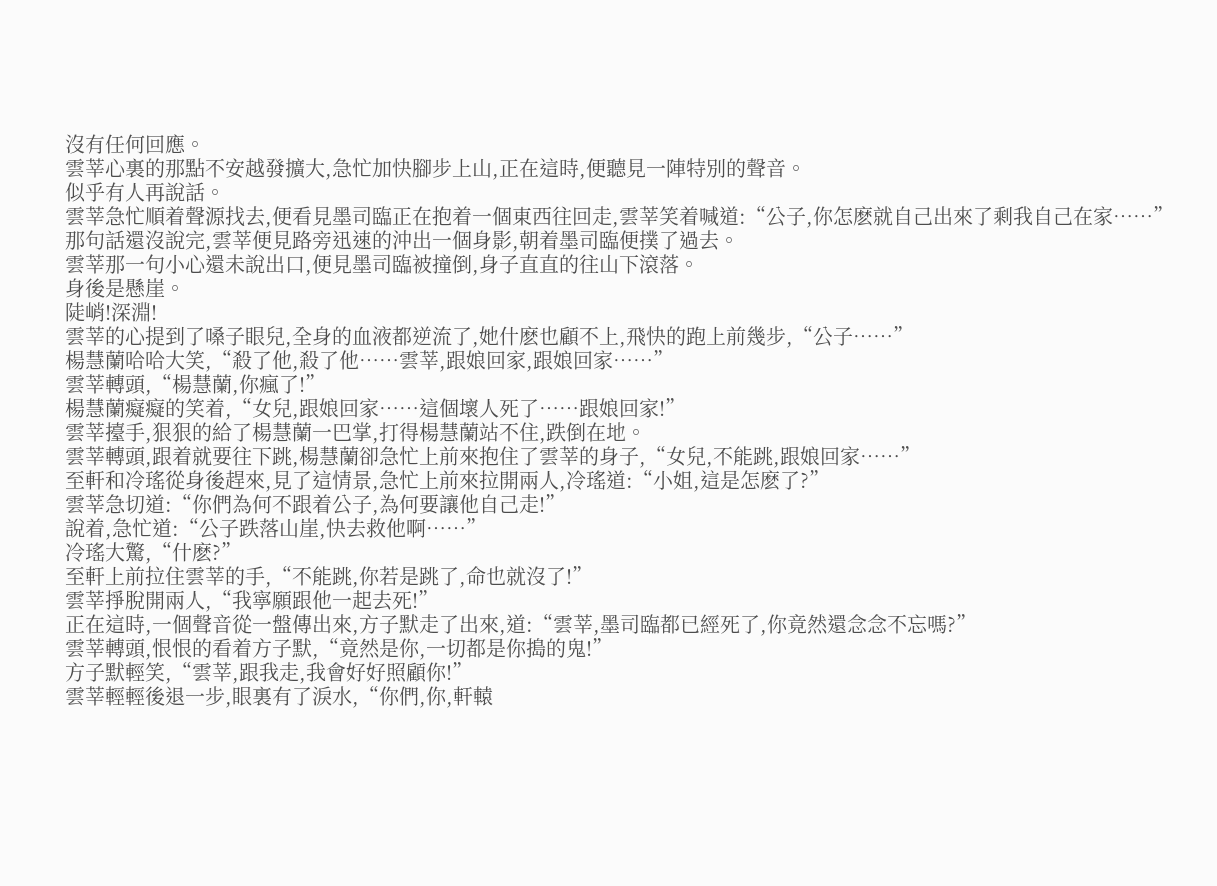沒有任何回應。
雲莘心裏的那點不安越發擴大,急忙加快腳步上山,正在這時,便聽見一陣特別的聲音。
似乎有人再說話。
雲莘急忙順着聲源找去,便看見墨司臨正在抱着一個東西往回走,雲莘笑着喊道:“公子,你怎麽就自己出來了剩我自己在家……”
那句話還沒說完,雲莘便見路旁迅速的沖出一個身影,朝着墨司臨便撲了過去。
雲莘那一句小心還未說出口,便見墨司臨被撞倒,身子直直的往山下滾落。
身後是懸崖。
陡峭!深淵!
雲莘的心提到了嗓子眼兒,全身的血液都逆流了,她什麽也顧不上,飛快的跑上前幾步,“公子……”
楊慧蘭哈哈大笑,“殺了他,殺了他……雲莘,跟娘回家,跟娘回家……”
雲莘轉頭,“楊慧蘭,你瘋了!”
楊慧蘭癡癡的笑着,“女兒,跟娘回家……這個壞人死了……跟娘回家!”
雲莘擡手,狠狠的給了楊慧蘭一巴掌,打得楊慧蘭站不住,跌倒在地。
雲莘轉頭,跟着就要往下跳,楊慧蘭卻急忙上前來抱住了雲莘的身子,“女兒,不能跳,跟娘回家……”
至軒和冷瑤從身後趕來,見了這情景,急忙上前來拉開兩人,冷瑤道:“小姐,這是怎麽了?”
雲莘急切道:“你們為何不跟着公子,為何要讓他自己走!”
說着,急忙道:“公子跌落山崖,快去救他啊……”
冷瑤大驚,“什麽?”
至軒上前拉住雲莘的手,“不能跳,你若是跳了,命也就沒了!”
雲莘掙脫開兩人,“我寧願跟他一起去死!”
正在這時,一個聲音從一盤傳出來,方子默走了出來,道:“雲莘,墨司臨都已經死了,你竟然還念念不忘嗎?”
雲莘轉頭,恨恨的看着方子默,“竟然是你,一切都是你搗的鬼!”
方子默輕笑,“雲莘,跟我走,我會好好照顧你!”
雲莘輕輕後退一步,眼裏有了淚水,“你們,你,軒轅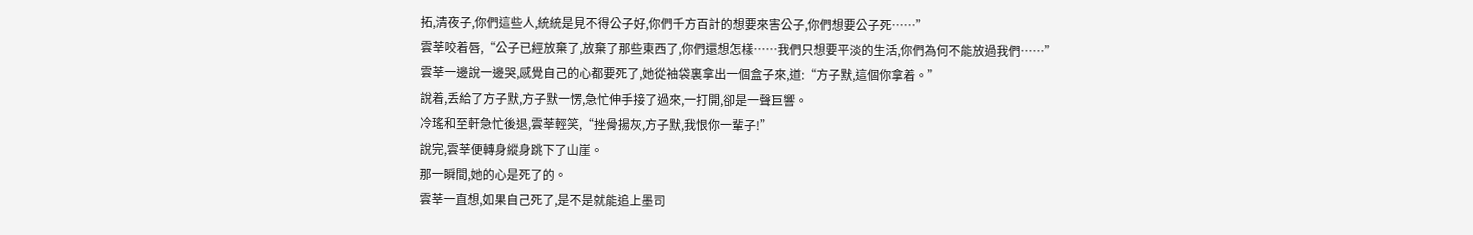拓,清夜子,你們這些人,統統是見不得公子好,你們千方百計的想要來害公子,你們想要公子死……”
雲莘咬着唇,“公子已經放棄了,放棄了那些東西了,你們還想怎樣……我們只想要平淡的生活,你們為何不能放過我們……”
雲莘一邊說一邊哭,感覺自己的心都要死了,她從袖袋裏拿出一個盒子來,道:“方子默,這個你拿着。”
說着,丢給了方子默,方子默一愣,急忙伸手接了過來,一打開,卻是一聲巨響。
冷瑤和至軒急忙後退,雲莘輕笑,“挫骨揚灰,方子默,我恨你一輩子!”
說完,雲莘便轉身縱身跳下了山崖。
那一瞬間,她的心是死了的。
雲莘一直想,如果自己死了,是不是就能追上墨司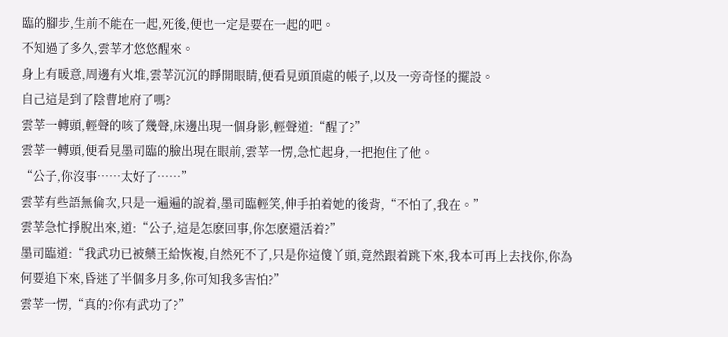臨的腳步,生前不能在一起,死後,便也一定是要在一起的吧。
不知過了多久,雲莘才悠悠醒來。
身上有暖意,周邊有火堆,雲莘沉沉的睜開眼睛,便看見頭頂處的帳子,以及一旁奇怪的擺設。
自己這是到了陰曹地府了嗎?
雲莘一轉頭,輕聲的咳了幾聲,床邊出現一個身影,輕聲道:“醒了?”
雲莘一轉頭,便看見墨司臨的臉出現在眼前,雲莘一愣,急忙起身,一把抱住了他。
“公子,你沒事……太好了……”
雲莘有些語無倫次,只是一遍遍的說着,墨司臨輕笑,伸手拍着她的後背,“不怕了,我在。”
雲莘急忙掙脫出來,道:“公子,這是怎麽回事,你怎麽還活着?”
墨司臨道:“我武功已被藥王給恢複,自然死不了,只是你這傻丫頭,竟然跟着跳下來,我本可再上去找你,你為何要追下來,昏迷了半個多月多,你可知我多害怕?”
雲莘一愣,“真的?你有武功了?”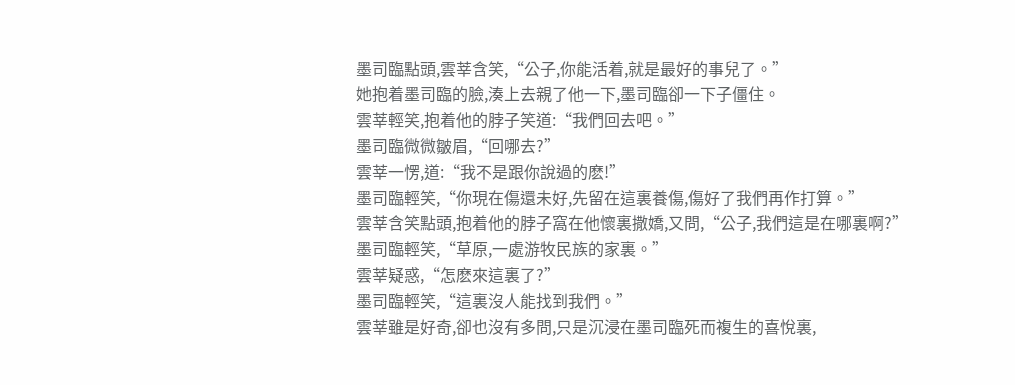墨司臨點頭,雲莘含笑,“公子,你能活着,就是最好的事兒了。”
她抱着墨司臨的臉,湊上去親了他一下,墨司臨卻一下子僵住。
雲莘輕笑,抱着他的脖子笑道:“我們回去吧。”
墨司臨微微皺眉,“回哪去?”
雲莘一愣,道:“我不是跟你說過的麽!”
墨司臨輕笑,“你現在傷還未好,先留在這裏養傷,傷好了我們再作打算。”
雲莘含笑點頭,抱着他的脖子窩在他懷裏撒嬌,又問,“公子,我們這是在哪裏啊?”
墨司臨輕笑,“草原,一處游牧民族的家裏。”
雲莘疑惑,“怎麽來這裏了?”
墨司臨輕笑,“這裏沒人能找到我們。”
雲莘雖是好奇,卻也沒有多問,只是沉浸在墨司臨死而複生的喜悅裏,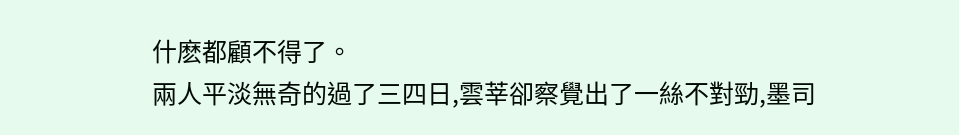什麽都顧不得了。
兩人平淡無奇的過了三四日,雲莘卻察覺出了一絲不對勁,墨司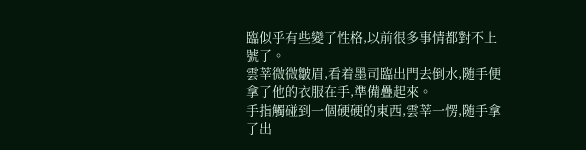臨似乎有些變了性格,以前很多事情都對不上號了。
雲莘微微皺眉,看着墨司臨出門去倒水,随手便拿了他的衣服在手,準備疊起來。
手指觸碰到一個硬硬的東西,雲莘一愣,随手拿了出